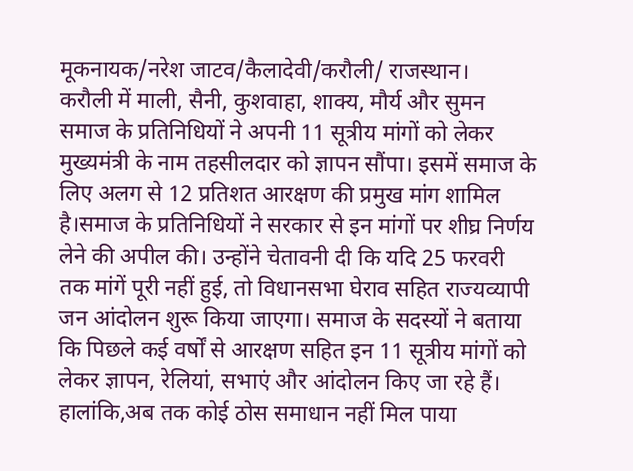मूकनायक/नरेश जाटव/कैलादेवी/करौली/ राजस्थान।
करौली में माली, सैनी, कुशवाहा, शाक्य, मौर्य और सुमन समाज के प्रतिनिधियों ने अपनी 11 सूत्रीय मांगों को लेकर मुख्यमंत्री के नाम तहसीलदार को ज्ञापन सौंपा। इसमें समाज के लिए अलग से 12 प्रतिशत आरक्षण की प्रमुख मांग शामिल है।समाज के प्रतिनिधियों ने सरकार से इन मांगों पर शीघ्र निर्णय लेने की अपील की। उन्होंने चेतावनी दी कि यदि 25 फरवरी तक मांगें पूरी नहीं हुई, तो विधानसभा घेराव सहित राज्यव्यापी जन आंदोलन शुरू किया जाएगा। समाज के सदस्यों ने बताया कि पिछले कई वर्षों से आरक्षण सहित इन 11 सूत्रीय मांगों को लेकर ज्ञापन, रेलियां, सभाएं और आंदोलन किए जा रहे हैं। हालांकि,अब तक कोई ठोस समाधान नहीं मिल पाया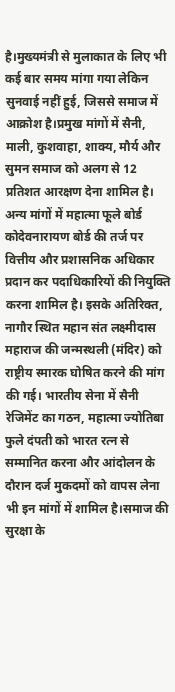है।मुख्यमंत्री से मुलाकात के लिए भी कई बार समय मांगा गया लेकिन सुनवाई नहीं हुई, जिससे समाज में आक्रोश है।प्रमुख मांगों में सैनी, माली, कुशवाहा, शाक्य, मौर्य और सुमन समाज को अलग से 12 प्रतिशत आरक्षण देना शामिल है। अन्य मांगों में महात्मा फूले बोर्ड कोदेवनारायण बोर्ड की तर्ज पर वित्तीय और प्रशासनिक अधिकार प्रदान कर पदाधिकारियों की नियुक्ति करना शामिल है। इसके अतिरिक्त, नागौर स्थित महान संत लक्ष्मीदास महाराज की जन्मस्थली (मंदिर) को राष्ट्रीय स्मारक घोषित करने की मांग की गई। भारतीय सेना में सैनी रेजिमेंट का गठन, महात्मा ज्योतिबा फुले दंपती को भारत रत्न से सम्मानित करना और आंदोलन के दौरान दर्ज मुकदमों को वापस लेना भी इन मांगों में शामिल है।समाज की सुरक्षा के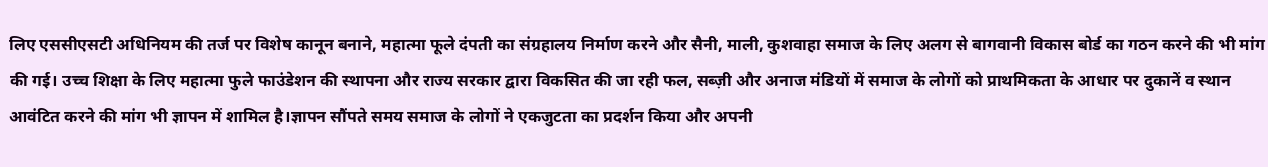लिए एससीएसटी अधिनियम की तर्ज पर विशेष कानून बनाने, महात्मा फूले दंपती का संग्रहालय निर्माण करने और सैनी, माली, कुशवाहा समाज के लिए अलग से बागवानी विकास बोर्ड का गठन करने की भी मांग की गई। उच्च शिक्षा के लिए महात्मा फुले फाउंडेशन की स्थापना और राज्य सरकार द्वारा विकसित की जा रही फल, सब्ज़ी और अनाज मंडियों में समाज के लोगों को प्राथमिकता के आधार पर दुकानें व स्थान आवंटित करने की मांग भी ज्ञापन में शामिल है।ज्ञापन सौंपते समय समाज के लोगों ने एकजुटता का प्रदर्शन किया और अपनी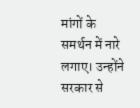मांगों के समर्थन में नारे लगाए। उन्होंने सरकार से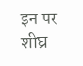इन पर शीघ्र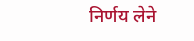निर्णय लेने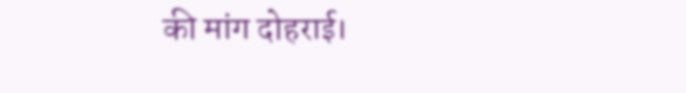की मांग दोहराई।